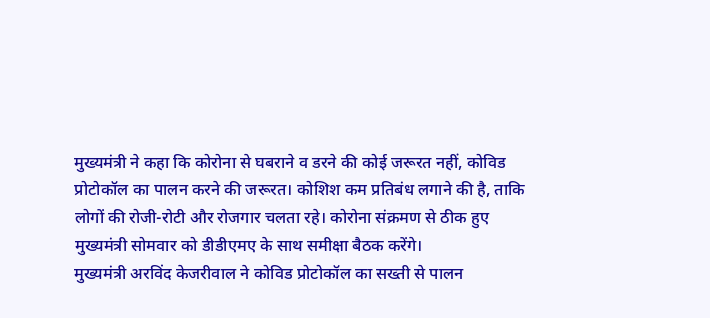मुख्यमंत्री ने कहा कि कोरोना से घबराने व डरने की कोई जरूरत नहीं, कोविड प्रोटोकॉल का पालन करने की जरूरत। कोशिश कम प्रतिबंध लगाने की है, ताकि लोगों की रोजी-रोटी और रोजगार चलता रहे। कोरोना संक्रमण से ठीक हुए मुख्यमंत्री सोमवार को डीडीएमए के साथ समीक्षा बैठक करेंगे।
मुख्यमंत्री अरविंद केजरीवाल ने कोविड प्रोटोकॉल का सख्ती से पालन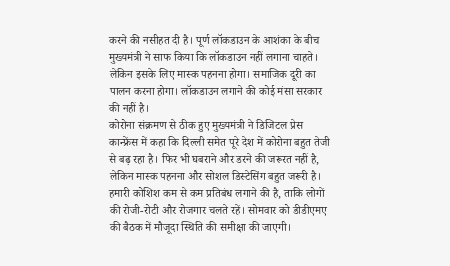करने की नसीहत दी है। पूर्ण लॉकडाउन के आशंका के बीच मुख्यमंत्री ने साफ किया कि लॉकडाउन नहीं लगाना चाहते। लेकिन इसके लिए मास्क पहनना होगा। समाजिक दूरी का पालन करना होगा। लॉकडाउन लगाने की कोई मंसा सरकार की नहीं है।
कोरोना संक्रमण से ठीक हुए मुख्यमंत्री ने डिजिटल प्रेस कान्फ्रेंस में कहा कि दिल्ली समेत पूरे देश में कोरोना बहुत तेजी से बढ़ रहा है। फिर भी घबराने और डरने की जरूरत नहीं है, लेकिन मास्क पहनना और सोशल डिस्टेसिंग बहुत जरूरी है। हमारी कोशिश कम से कम प्रतिबंध लगाने की है, ताकि लोगों की रोजी-रोटी और रोजगार चलते रहें। सोमवार को डीडीएमए की बैठक में मौजूदा स्थिति की समीक्षा की जाएगी।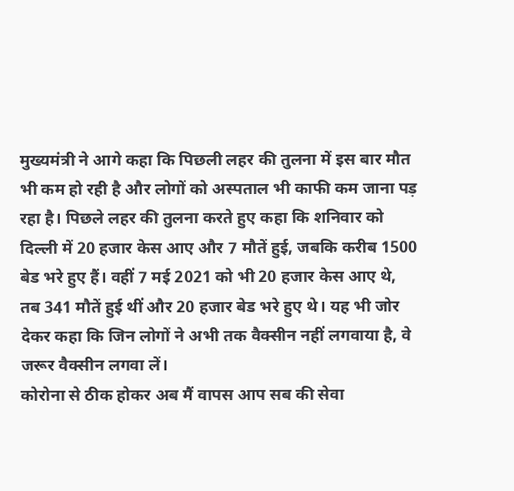मुख्यमंत्री ने आगे कहा कि पिछली लहर की तुलना में इस बार मौत भी कम हो रही है और लोगों को अस्पताल भी काफी कम जाना पड़ रहा है। पिछले लहर की तुलना करते हुए कहा कि शनिवार को दिल्ली में 20 हजार केस आए और 7 मौतें हुई, जबकि करीब 1500 बेड भरे हुए हैं। वहीं 7 मई 2021 को भी 20 हजार केस आए थे, तब 341 मौतें हुई थीं और 20 हजार बेड भरे हुए थे। यह भी जोर देकर कहा कि जिन लोगों ने अभी तक वैक्सीन नहीं लगवाया है, वे जरूर वैक्सीन लगवा लें।
कोरोना से ठीक होकर अब मैं वापस आप सब की सेवा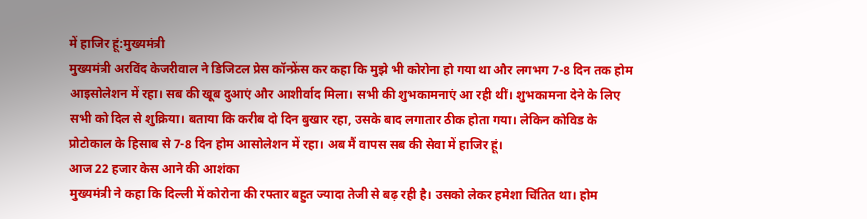में हाजिर हूं:मुख्यमंत्री
मुख्यमंत्री अरविंद केजरीवाल ने डिजिटल प्रेस कॉन्फ्रेंस कर कहा कि मुझे भी कोरोना हो गया था और लगभग 7-8 दिन तक होम आइसोलेशन में रहा। सब की खूब दुआएं और आशीर्वाद मिला। सभी की शुभकामनाएं आ रही थीं। शुभकामना देने के लिए सभी को दिल से शुक्रिया। बताया कि करीब दो दिन बुखार रहा, उसके बाद लगातार ठीक होता गया। लेकिन कोविड के प्रोटोकाल के हिसाब से 7-8 दिन होम आसोलेशन में रहा। अब मैं वापस सब की सेवा में हाजिर हूं।
आज 22 हजार केस आने की आशंका
मुख्यमंत्री ने कहा कि दिल्ली में कोरोना की रफ्तार बहुत ज्यादा तेजी से बढ़ रही है। उसको लेकर हमेशा चिंतित था। होम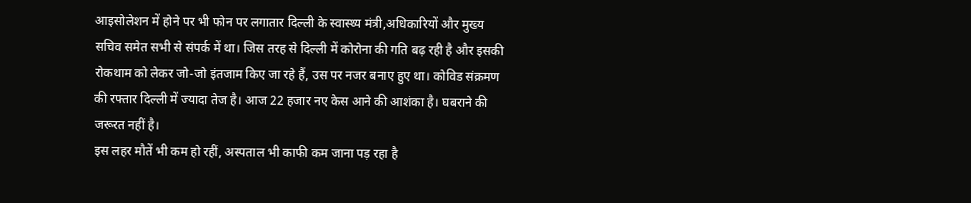आइसोलेशन में होने पर भी फोन पर लगातार दिल्ली के स्वास्थ्य मंत्री,अधिकारियों और मुख्य सचिव समेत सभी से संपर्क में था। जिस तरह से दिल्ली में कोरोना की गति बढ़ रही है और इसकी रोकथाम को लेकर जो-जो इंतजाम किए जा रहे हैं, उस पर नजर बनाए हुए था। कोविड संक्रमण की रफ्तार दिल्ली में ज्यादा तेज है। आज 22 हजार नए केस आने की आशंका है। घबराने की जरूरत नहीं है।
इस लहर मौतें भी कम हो रहीं, अस्पताल भी काफी कम जाना पड़ रहा है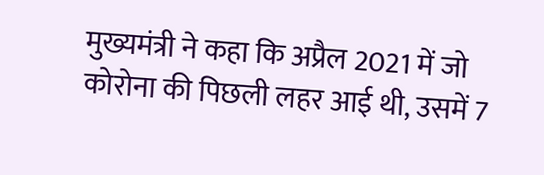मुख्यमंत्री ने कहा कि अप्रैल 2021 में जो कोरोना की पिछली लहर आई थी, उसमें 7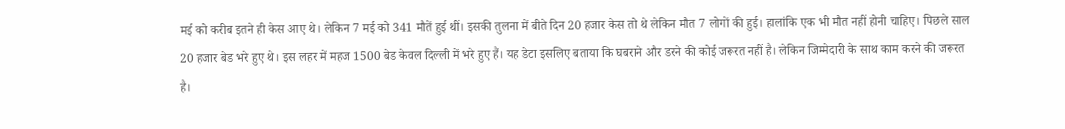मई को करीब इतने ही केस आए थे। लेकिन 7 मई को 341 मौतें हुई थीं। इसकी तुलना में बीते दिन 20 हजार केस तो थे लेकिन मौत 7 लोगों की हुई। हालांकि एक भी मौत नहीं होनी चाहिए। पिछले साल 20 हजार बेड भरे हुए थे। इस लहर में महज 1500 बेड केवल दिल्ली में भरे हुए हैं। यह डेटा इसलिए बताया कि घबराने और डरने की कोई जरूरत नहीं है। लेकिन जिम्मेदारी के साथ काम करने की जरूरत है।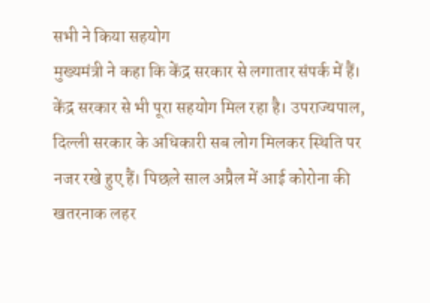सभी ने किया सहयोग
मुख्यमंत्री ने कहा कि केंद्र सरकार से लगातार संपर्क में हैं। केंद्र सरकार से भी पूरा सहयोग मिल रहा है। उपराज्यपाल, दिल्ली सरकार के अधिकारी सब लोग मिलकर स्थिति पर नजर रखे हुए हैं। पिछले साल अप्रैल में आई कोरोना की खतरनाक लहर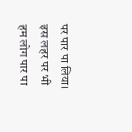पर पार पा लिया। इस लहर पर भी हम लोग पार पा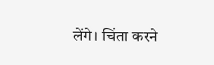लेंगे। चिंता करने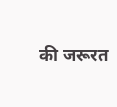की जरूरत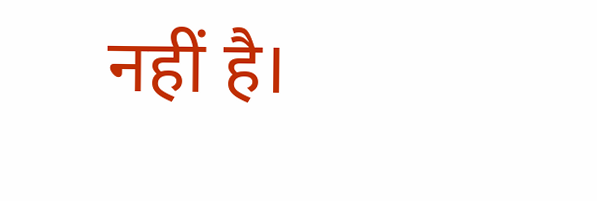नहीं है।